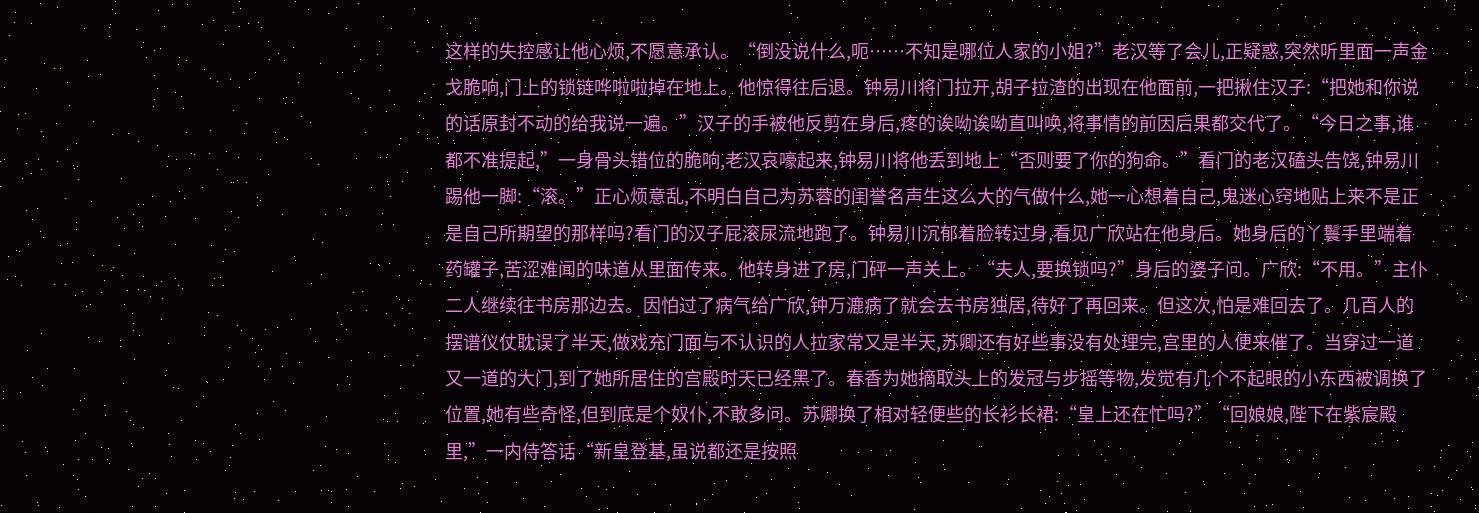这样的失控感让他心烦,不愿意承认。“倒没说什么,呃……不知是哪位人家的小姐?”老汉等了会儿,正疑惑,突然听里面一声金戈脆响,门上的锁链哗啦啦掉在地上。他惊得往后退。钟易川将门拉开,胡子拉渣的出现在他面前,一把揪住汉子:“把她和你说的话原封不动的给我说一遍。”汉子的手被他反剪在身后,疼的诶呦诶呦直叫唤,将事情的前因后果都交代了。“今日之事,谁都不准提起,”一身骨头错位的脆响,老汉哀嚎起来,钟易川将他丢到地上“否则要了你的狗命。”看门的老汉磕头告饶,钟易川踢他一脚:“滚。”正心烦意乱,不明白自己为苏蓉的闺誉名声生这么大的气做什么,她一心想着自己,鬼迷心窍地贴上来不是正是自己所期望的那样吗?看门的汉子屁滚尿流地跑了。钟易川沉郁着脸转过身,看见广欣站在他身后。她身后的丫鬟手里端着药罐子,苦涩难闻的味道从里面传来。他转身进了房,门砰一声关上。“夫人,要换锁吗?”身后的婆子问。广欣:“不用。”主仆二人继续往书房那边去。因怕过了病气给广欣,钟万漉病了就会去书房独居,待好了再回来。但这次,怕是难回去了。几百人的摆谱仪仗耽误了半天,做戏充门面与不认识的人拉家常又是半天,苏卿还有好些事没有处理完,宫里的人便来催了。当穿过一道又一道的大门,到了她所居住的宫殿时天已经黑了。春香为她摘取头上的发冠与步摇等物,发觉有几个不起眼的小东西被调换了位置,她有些奇怪,但到底是个奴仆,不敢多问。苏卿换了相对轻便些的长衫长裙:“皇上还在忙吗?”“回娘娘,陛下在紫宸殿里,”一内侍答话“新皇登基,虽说都还是按照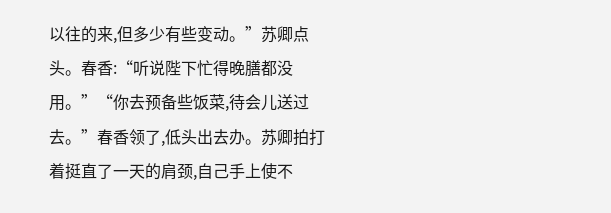以往的来,但多少有些变动。”苏卿点头。春香:“听说陛下忙得晚膳都没用。”“你去预备些饭菜,待会儿送过去。”春香领了,低头出去办。苏卿拍打着挺直了一天的肩颈,自己手上使不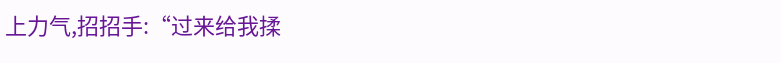上力气,招招手:“过来给我揉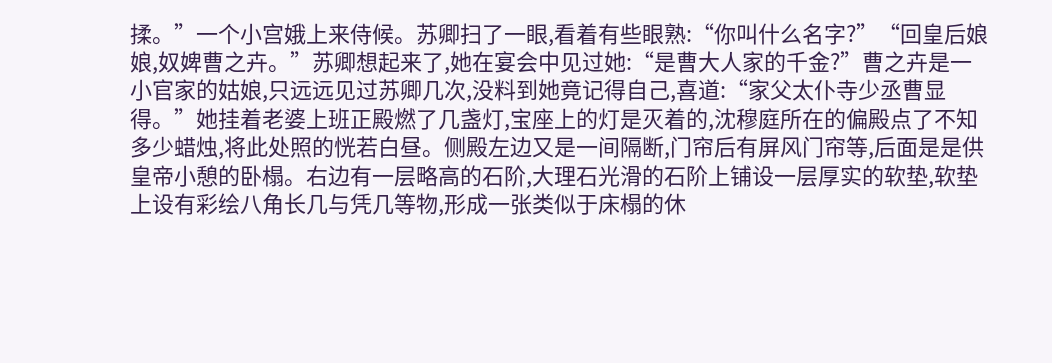揉。”一个小宫娥上来侍候。苏卿扫了一眼,看着有些眼熟:“你叫什么名字?”“回皇后娘娘,奴婢曹之卉。”苏卿想起来了,她在宴会中见过她:“是曹大人家的千金?”曹之卉是一小官家的姑娘,只远远见过苏卿几次,没料到她竟记得自己,喜道:“家父太仆寺少丞曹显得。”她挂着老婆上班正殿燃了几盏灯,宝座上的灯是灭着的,沈穆庭所在的偏殿点了不知多少蜡烛,将此处照的恍若白昼。侧殿左边又是一间隔断,门帘后有屏风门帘等,后面是是供皇帝小憩的卧榻。右边有一层略高的石阶,大理石光滑的石阶上铺设一层厚实的软垫,软垫上设有彩绘八角长几与凭几等物,形成一张类似于床榻的休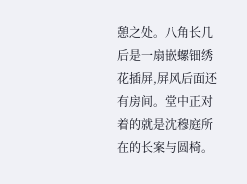憩之处。八角长几后是一扇嵌螺钿绣花插屏,屏风后面还有房间。堂中正对着的就是沈穆庭所在的长案与圆椅。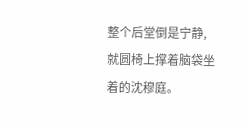整个后堂倒是宁静,就圆椅上撑着脑袋坐着的沈穆庭。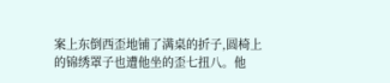案上东倒西歪地铺了满桌的折子,圆椅上的锦绣罩子也遭他坐的歪七扭八。他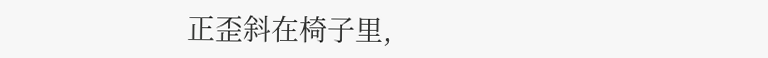正歪斜在椅子里,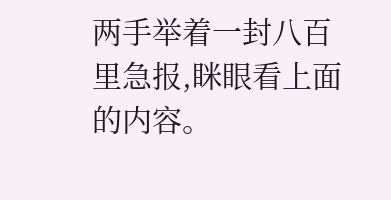两手举着一封八百里急报,眯眼看上面的内容。